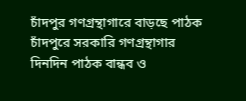চাঁদপুর গণগ্রন্থাগারে বাড়ছে পাঠক
চাঁদপুরে সরকারি গণগ্রন্থাগার দিনদিন পাঠক বান্ধব ও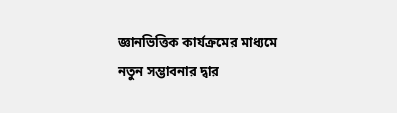জ্ঞানভিত্তিক কার্যক্রমের মাধ্যমে নতুন সম্ভাবনার দ্বার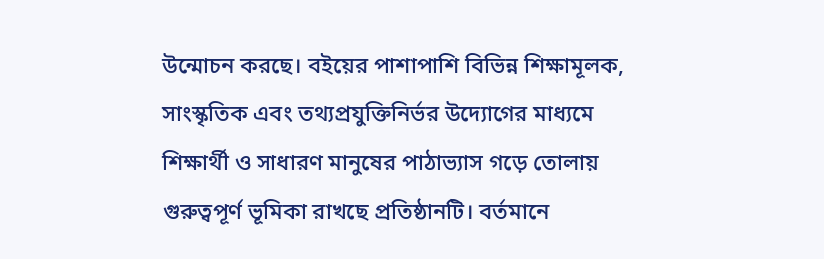উন্মোচন করছে। বইয়ের পাশাপাশি বিভিন্ন শিক্ষামূলক, সাংস্কৃতিক এবং তথ্যপ্রযুক্তিনির্ভর উদ্যোগের মাধ্যমে শিক্ষার্থী ও সাধারণ মানুষের পাঠাভ্যাস গড়ে তোলায় গুরুত্বপূর্ণ ভূমিকা রাখছে প্রতিষ্ঠানটি। বর্তমানে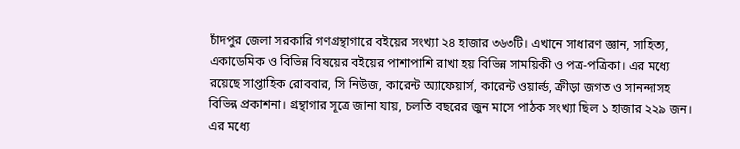চাঁদপুর জেলা সরকারি গণগ্রন্থাগারে বইয়ের সংখ্যা ২৪ হাজার ৩৬৩টি। এখানে সাধারণ জ্ঞান, সাহিত্য, একাডেমিক ও বিভিন্ন বিষয়ের বইয়ের পাশাপাশি রাখা হয় বিভিন্ন সাময়িকী ও পত্র-পত্রিকা। এর মধ্যে রয়েছে সাপ্তাহিক রোববার, সি নিউজ, কারেন্ট অ্যাফেয়ার্স, কারেন্ট ওয়ার্ল্ড, ক্রীড়া জগত ও সানন্দাসহ বিভিন্ন প্রকাশনা। গ্রন্থাগার সূত্রে জানা যায়, চলতি বছরের জুন মাসে পাঠক সংখ্যা ছিল ১ হাজার ২২৯ জন। এর মধ্যে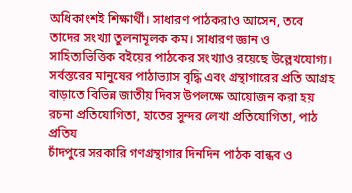অধিকাংশই শিক্ষার্থী। সাধারণ পাঠকরাও আসেন, তবে তাদের সংখ্যা তুলনামূলক কম। সাধারণ জ্ঞান ও সাহিত্যভিত্তিক বইয়ের পাঠকের সংখ্যাও রয়েছে উল্লেখযোগ্য। সর্বস্তরের মানুষের পাঠাভ্যাস বৃদ্ধি এবং গ্রন্থাগারের প্রতি আগ্রহ বাড়াতে বিভিন্ন জাতীয় দিবস উপলক্ষে আয়োজন করা হয় রচনা প্রতিযোগিতা, হাতের সুন্দর লেখা প্রতিযোগিতা, পাঠ প্রতিয
চাঁদপুরে সরকারি গণগ্রন্থাগার দিনদিন পাঠক বান্ধব ও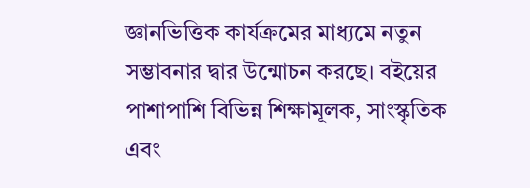জ্ঞানভিত্তিক কার্যক্রমের মাধ্যমে নতুন সম্ভাবনার দ্বার উন্মোচন করছে। বইয়ের পাশাপাশি বিভিন্ন শিক্ষামূলক, সাংস্কৃতিক এবং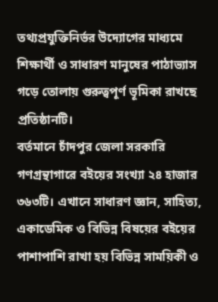তথ্যপ্রযুক্তিনির্ভর উদ্যোগের মাধ্যমে শিক্ষার্থী ও সাধারণ মানুষের পাঠাভ্যাস গড়ে তোলায় গুরুত্বপূর্ণ ভূমিকা রাখছে প্রতিষ্ঠানটি।
বর্তমানে চাঁদপুর জেলা সরকারি গণগ্রন্থাগারে বইয়ের সংখ্যা ২৪ হাজার ৩৬৩টি। এখানে সাধারণ জ্ঞান, সাহিত্য, একাডেমিক ও বিভিন্ন বিষয়ের বইয়ের পাশাপাশি রাখা হয় বিভিন্ন সাময়িকী ও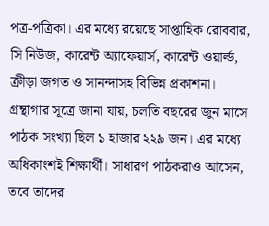পত্র-পত্রিকা। এর মধ্যে রয়েছে সাপ্তাহিক রোববার, সি নিউজ, কারেন্ট অ্যাফেয়ার্স, কারেন্ট ওয়ার্ল্ড, ক্রীড়া জগত ও সানন্দাসহ বিভিন্ন প্রকাশনা।
গ্রন্থাগার সূত্রে জানা যায়, চলতি বছরের জুন মাসে পাঠক সংখ্যা ছিল ১ হাজার ২২৯ জন। এর মধ্যে অধিকাংশই শিক্ষার্থী। সাধারণ পাঠকরাও আসেন, তবে তাদের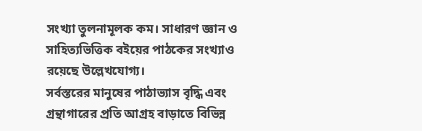সংখ্যা তুলনামূলক কম। সাধারণ জ্ঞান ও সাহিত্যভিত্তিক বইয়ের পাঠকের সংখ্যাও রয়েছে উল্লেখযোগ্য।
সর্বস্তরের মানুষের পাঠাভ্যাস বৃদ্ধি এবং গ্রন্থাগারের প্রতি আগ্রহ বাড়াতে বিভিন্ন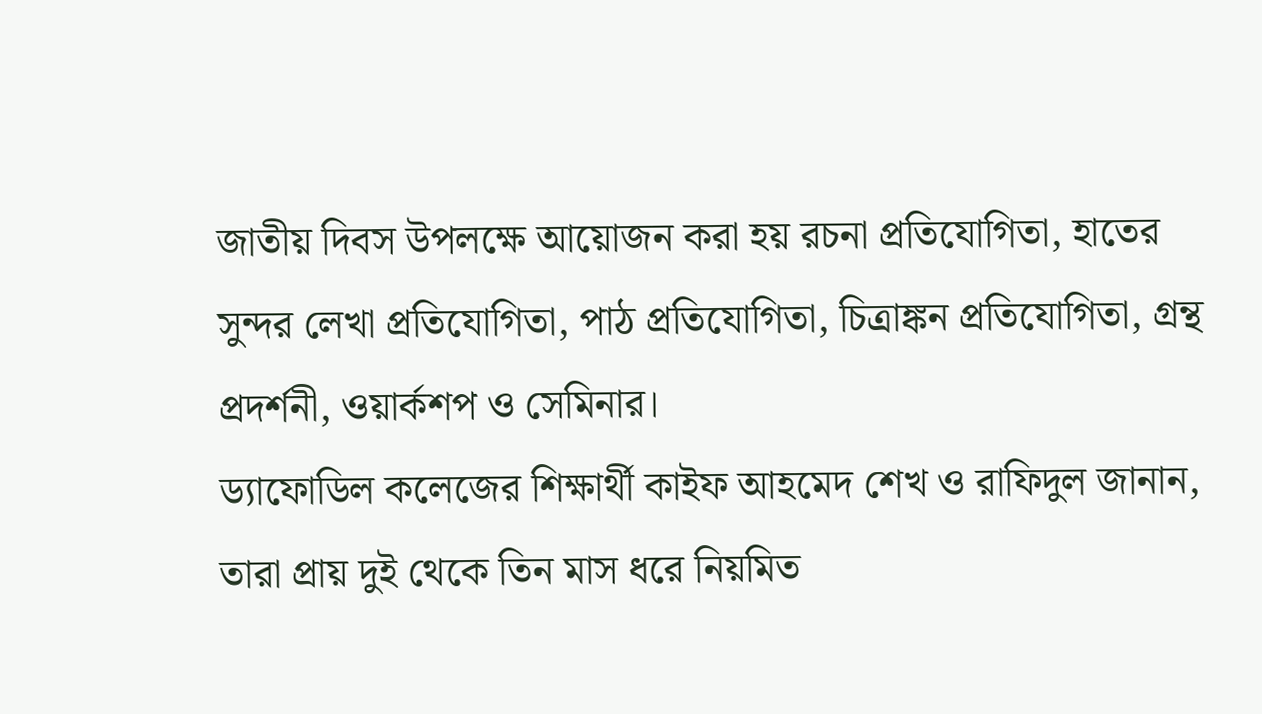জাতীয় দিবস উপলক্ষে আয়োজন করা হয় রচনা প্রতিযোগিতা, হাতের সুন্দর লেখা প্রতিযোগিতা, পাঠ প্রতিযোগিতা, চিত্রাঙ্কন প্রতিযোগিতা, গ্রন্থ প্রদর্শনী, ওয়ার্কশপ ও সেমিনার।
ড্যাফোডিল কলেজের শিক্ষার্থী কাইফ আহমেদ শেখ ও রাফিদুল জানান, তারা প্রায় দুই থেকে তিন মাস ধরে নিয়মিত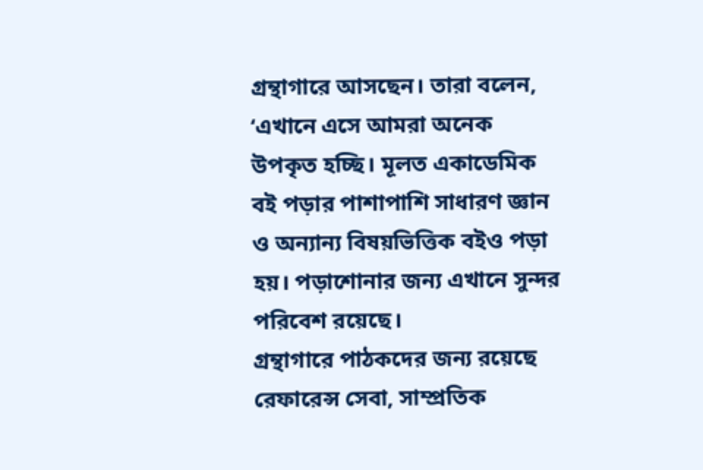গ্রন্থাগারে আসছেন। তারা বলেন, ‘এখানে এসে আমরা অনেক উপকৃত হচ্ছি। মূলত একাডেমিক বই পড়ার পাশাপাশি সাধারণ জ্ঞান ও অন্যান্য বিষয়ভিত্তিক বইও পড়া হয়। পড়াশোনার জন্য এখানে সুন্দর পরিবেশ রয়েছে।
গ্রন্থাগারে পাঠকদের জন্য রয়েছে রেফারেন্স সেবা, সাম্প্রতিক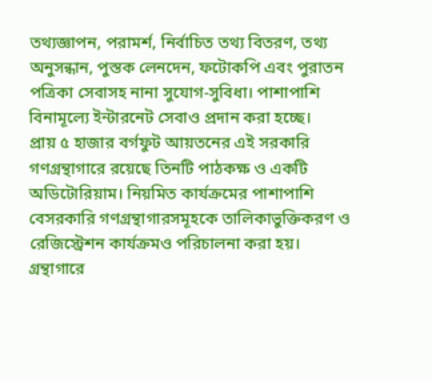তথ্যজ্ঞাপন, পরামর্শ, নির্বাচিত তথ্য বিতরণ, তথ্য অনুসন্ধান, পুস্তক লেনদেন, ফটোকপি এবং পুরাতন পত্রিকা সেবাসহ নানা সুযোগ-সুবিধা। পাশাপাশি বিনামূল্যে ইন্টারনেট সেবাও প্রদান করা হচ্ছে।
প্রায় ৫ হাজার বর্গফুট আয়তনের এই সরকারি গণগ্রন্থাগারে রয়েছে তিনটি পাঠকক্ষ ও একটি অডিটোরিয়াম। নিয়মিত কার্যক্রমের পাশাপাশি বেসরকারি গণগ্রন্থাগারসমূহকে তালিকাভুক্তিকরণ ও রেজিস্ট্রেশন কার্যক্রমও পরিচালনা করা হয়।
গ্রন্থাগারে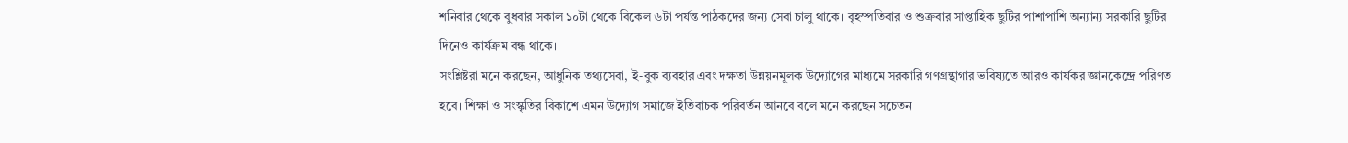শনিবার থেকে বুধবার সকাল ১০টা থেকে বিকেল ৬টা পর্যন্ত পাঠকদের জন্য সেবা চালু থাকে। বৃহস্পতিবার ও শুক্রবার সাপ্তাহিক ছুটির পাশাপাশি অন্যান্য সরকারি ছুটির দিনেও কার্যক্রম বন্ধ থাকে।
সংশ্লিষ্টরা মনে করছেন, আধুনিক তথ্যসেবা, ই-বুক ব্যবহার এবং দক্ষতা উন্নয়নমূলক উদ্যোগের মাধ্যমে সরকারি গণগ্রন্থাগার ভবিষ্যতে আরও কার্যকর জ্ঞানকেন্দ্রে পরিণত হবে। শিক্ষা ও সংস্কৃতির বিকাশে এমন উদ্যোগ সমাজে ইতিবাচক পরিবর্তন আনবে বলে মনে করছেন সচেতন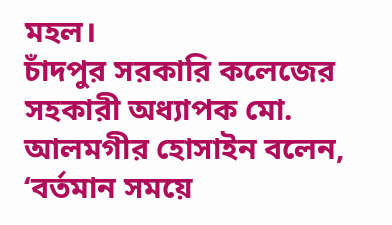মহল।
চাঁদপুর সরকারি কলেজের সহকারী অধ্যাপক মো. আলমগীর হোসাইন বলেন, ‘বর্তমান সময়ে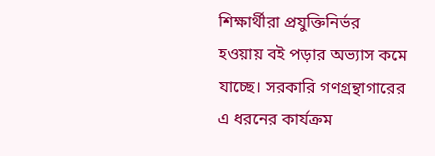শিক্ষার্থীরা প্রযুক্তিনির্ভর হওয়ায় বই পড়ার অভ্যাস কমে যাচ্ছে। সরকারি গণগ্রন্থাগারের এ ধরনের কার্যক্রম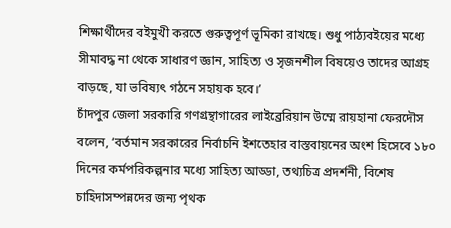শিক্ষার্থীদের বইমুখী করতে গুরুত্বপূর্ণ ভূমিকা রাখছে। শুধু পাঠ্যবইয়ের মধ্যে সীমাবদ্ধ না থেকে সাধারণ জ্ঞান, সাহিত্য ও সৃজনশীল বিষয়েও তাদের আগ্রহ বাড়ছে, যা ভবিষ্যৎ গঠনে সহায়ক হবে।’
চাঁদপুর জেলা সরকারি গণগ্রন্থাগারের লাইব্রেরিয়ান উম্মে রায়হানা ফেরদৌস বলেন, ‘বর্তমান সরকারের নির্বাচনি ইশতেহার বাস্তবায়নের অংশ হিসেবে ১৮০ দিনের কর্মপরিকল্পনার মধ্যে সাহিত্য আড্ডা, তথ্যচিত্র প্রদর্শনী, বিশেষ চাহিদাসম্পন্নদের জন্য পৃথক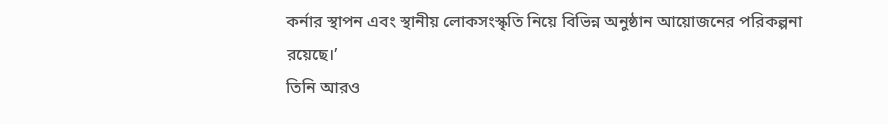কর্নার স্থাপন এবং স্থানীয় লোকসংস্কৃতি নিয়ে বিভিন্ন অনুষ্ঠান আয়োজনের পরিকল্পনা রয়েছে।’
তিনি আরও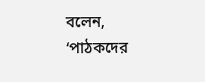বলেন, ‘পাঠকদের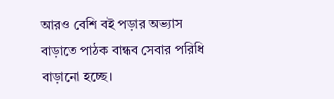আরও বেশি বই পড়ার অভ্যাস বাড়াতে পাঠক বান্ধব সেবার পরিধি বাড়ানো হচ্ছে।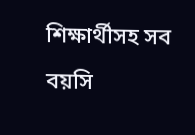শিক্ষার্থীসহ সব বয়সি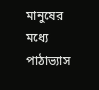মানুষের মধ্যে পাঠাভ্যাস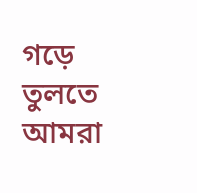গড়ে তুলতে আমরা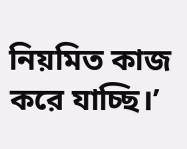নিয়মিত কাজ করে যাচ্ছি।’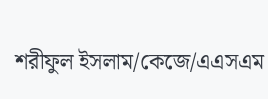শরীফুল ইসলাম/কেজে/এএসএম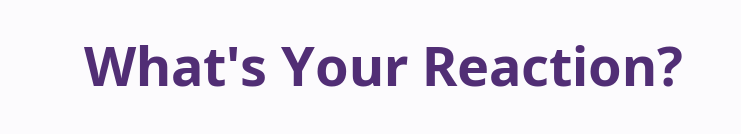What's Your Reaction?